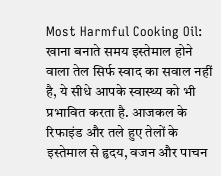Most Harmful Cooking Oil: खाना बनाते समय इस्तेमाल होने वाला तेल सिर्फ स्वाद का सवाल नहीं है, ये सीधे आपके स्वास्थ्य को भी प्रभावित करता है. आजकल के रिफाइंड और तले हुए तेलों के इस्तेमाल से हृदय, वजन और पाचन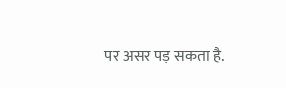पर असर पड़ सकता है.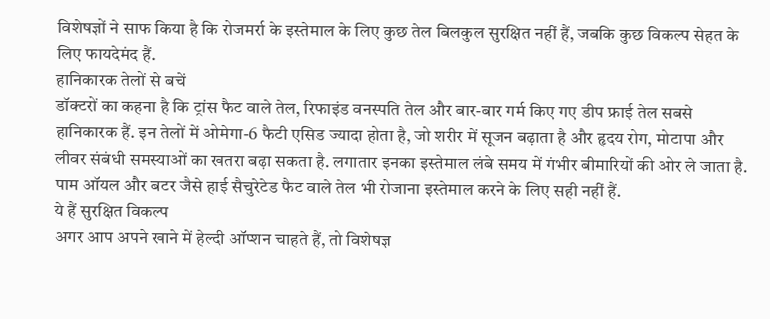विशेषज्ञों ने साफ किया है कि रोजमर्रा के इस्तेमाल के लिए कुछ तेल बिलकुल सुरक्षित नहीं हैं, जबकि कुछ विकल्प सेहत के लिए फायदेमंद हैं.
हानिकारक तेलों से बचें
डॉक्टरों का कहना है कि ट्रांस फैट वाले तेल, रिफाइंड वनस्पति तेल और बार-बार गर्म किए गए डीप फ्राई तेल सबसे हानिकारक हैं. इन तेलों में ओमेगा-6 फैटी एसिड ज्यादा होता है, जो शरीर में सूजन बढ़ाता है और हृदय रोग, मोटापा और लीवर संबंधी समस्याओं का खतरा बढ़ा सकता है. लगातार इनका इस्तेमाल लंबे समय में गंभीर बीमारियों की ओर ले जाता है. पाम ऑयल और बटर जैसे हाई सैचुरेटेड फैट वाले तेल भी रोजाना इस्तेमाल करने के लिए सही नहीं हैं.
ये हैं सुरक्षित विकल्प
अगर आप अपने खाने में हेल्दी ऑप्शन चाहते हैं, तो विशेषज्ञ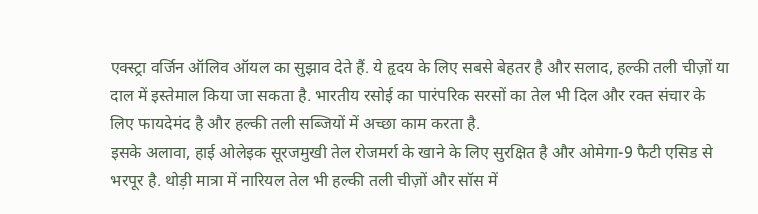एक्स्ट्रा वर्जिन ऑलिव ऑयल का सुझाव देते हैं. ये हृदय के लिए सबसे बेहतर है और सलाद, हल्की तली चीज़ों या दाल में इस्तेमाल किया जा सकता है. भारतीय रसोई का पारंपरिक सरसों का तेल भी दिल और रक्त संचार के लिए फायदेमंद है और हल्की तली सब्जियों में अच्छा काम करता है.
इसके अलावा, हाई ओलेइक सूरजमुखी तेल रोजमर्रा के खाने के लिए सुरक्षित है और ओमेगा-9 फैटी एसिड से भरपूर है. थोड़ी मात्रा में नारियल तेल भी हल्की तली चीज़ों और सॉस में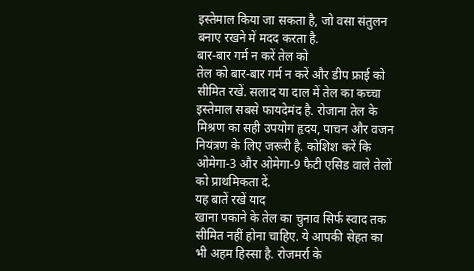इस्तेमाल किया जा सकता है, जो वसा संतुलन बनाए रखने में मदद करता है.
बार-बार गर्म न करें तेल को
तेल को बार-बार गर्म न करें और डीप फ्राई को सीमित रखें. सलाद या दाल में तेल का कच्चा इस्तेमाल सबसे फायदेमंद है. रोजाना तेल के मिश्रण का सही उपयोग हृदय, पाचन और वजन नियंत्रण के लिए जरूरी है. कोशिश करें कि ओमेगा-3 और ओमेगा-9 फैटी एसिड वाले तेलों को प्राथमिकता दें.
यह बातें रखें याद
खाना पकाने के तेल का चुनाव सिर्फ स्वाद तक सीमित नहीं होना चाहिए. ये आपकी सेहत का भी अहम हिस्सा है. रोजमर्रा के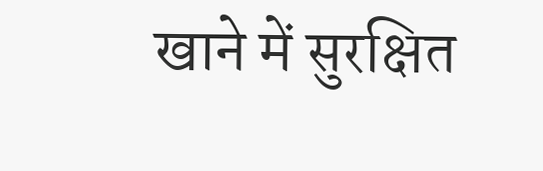खाने में सुरक्षित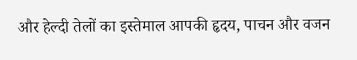और हेल्दी तेलों का इस्तेमाल आपकी हृदय, पाचन और वजन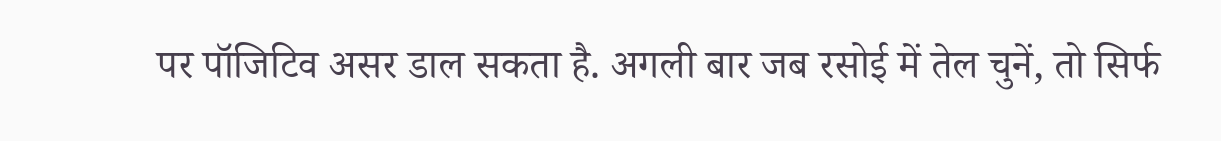पर पॉजिटिव असर डाल सकता है. अगली बार जब रसोई में तेल चुनें, तो सिर्फ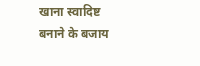खाना स्वादिष्ट बनाने के बजाय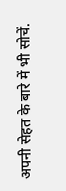अपनी सेहत के बारे में भी सोचें.